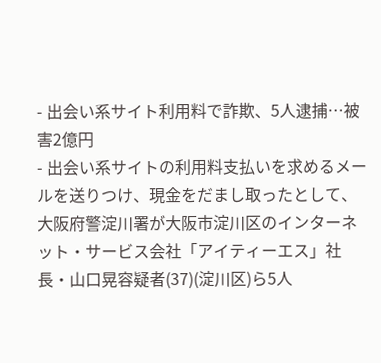- 出会い系サイト利用料で詐欺、5人逮捕…被害2億円
- 出会い系サイトの利用料支払いを求めるメールを送りつけ、現金をだまし取ったとして、大阪府警淀川署が大阪市淀川区のインターネット・サービス会社「アイティーエス」社長・山口晃容疑者(37)(淀川区)ら5人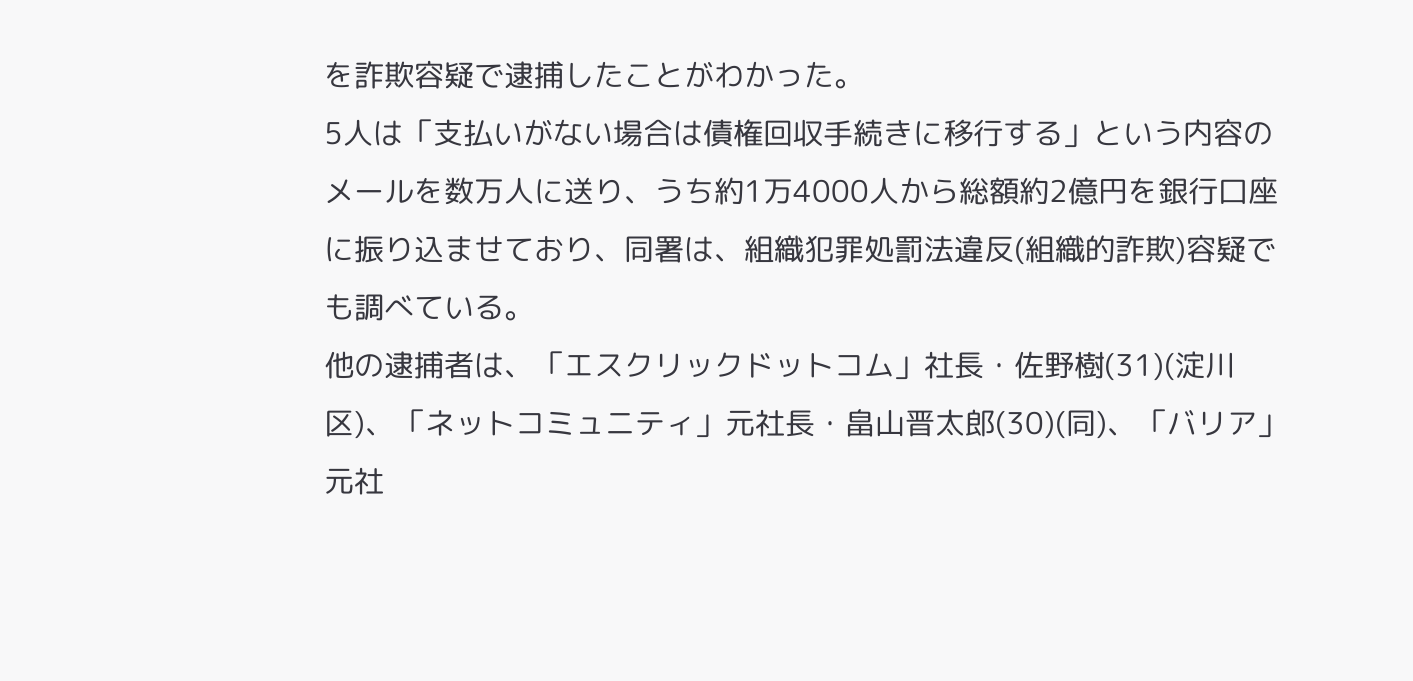を詐欺容疑で逮捕したことがわかった。
5人は「支払いがない場合は債権回収手続きに移行する」という内容のメールを数万人に送り、うち約1万4000人から総額約2億円を銀行口座に振り込ませており、同署は、組織犯罪処罰法違反(組織的詐欺)容疑でも調べている。
他の逮捕者は、「エスクリックドットコム」社長・佐野樹(31)(淀川区)、「ネットコミュニティ」元社長・畠山晋太郎(30)(同)、「バリア」元社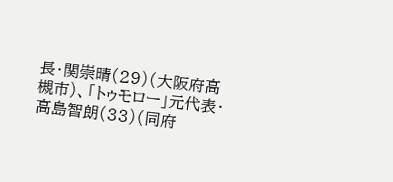長・関崇晴(29)(大阪府高槻市)、「トゥモロー」元代表・高島智朗(33)(同府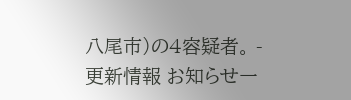八尾市)の4容疑者。 - 更新情報 お知らせ一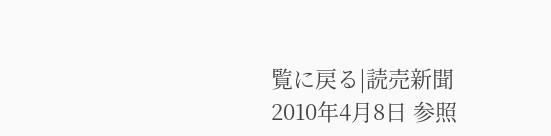覧に戻る|読売新聞 2010年4月8日 参照